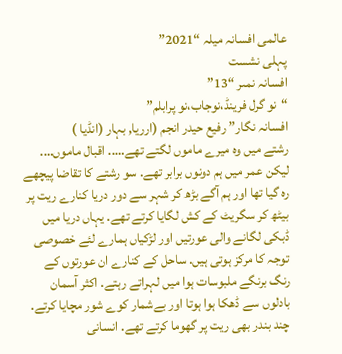عالمی افسانہ میلہ “2021”
پہلی نشست
افسانہ نمںر “13”
“نو گرل فرینڈ،نوجاب،نو پرابلم”
افسانہ نگار” رفیع حیدر انجم (ارریا, بہار (انڈیا )
رشتے میں وہ میرے ماموں لگتے تھے….. اقبال ماموں…. لیکن عمر میں ہم دونوں برابر تھے. سو رشتے کا تقاضا پیچھے رہ گیا تھا اور ہم آگے بڑھ کر شہر سے دور دریا کنارے ریت پر بیٹھ کر سگریٹ کے کش لگایا کرتے تھے. یہاں دریا میں ڈبکی لگانے والی عورتیں اور لڑکیاں ہمارے لئے خصوصی توجہ کا مرکز ہوتی ہیں. ساحل کے کنارے ان عورتوں کے رنگ برنگے ملبوسات ہوا میں لہراتے رہتے. اکثر آسمان بادلوں سے ڈھکا ہوا ہوتا اور بےشمار کوے شور مچایا کرتے. چند بندر بھی ریت پر گھوما کرتے تھے. انسانی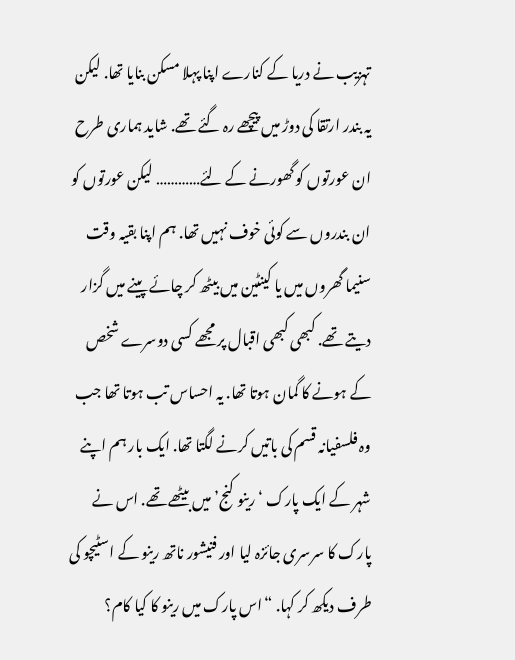تہزیب نے دریا کے کنارے اپنا پہلا مسکن بنایا تھا. لیکن یہ بندر ارتقا کی دوڑ میں پیچھے رہ گئے تھے. شاید ہماری طرح ان عورتوں کو گھورنے کے لئے………… لیکن عورتوں کو ان بندروں سے کوئی خوف نہیں تھا. ہم اپنا بقیہ وقت سنیما گھروں میں یا کینٹین میں بیٹھ کر چائے پینے میں گزار دیتے تھے. کبھی کبھی اقبال پر مجھے کسی دوسرے شخص کے ہونے کا گمان ہوتا تھا. یہ احساس تب ہوتا تھا جب وہ فلسفیانہ قسم کی باتیں کرنے لگتا تھا. ایک بار ہم اپنے شہر کے ایک پارک ‘رینو کنج’ میں بیٹھے تھے. اس نے پارک کا سرسری جائزہ لیا اور فنیشور ناتھ رینو کے اسٹیچو کی طرف دیکھ کر کہا. “اس پارک میں رینو کا کیا کام؟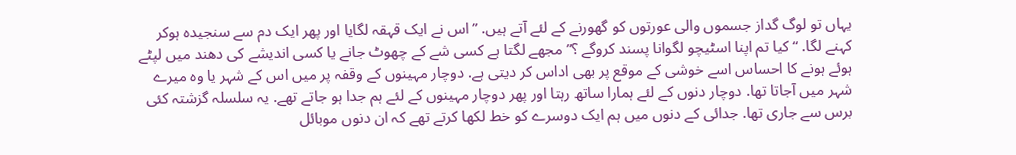یہاں تو لوگ گداز جسموں والی عورتوں کو گھورنے کے لئے آتے ہیں. ” اس نے ایک قہقہ لگایا اور پھر ایک دم سے سنجیدہ ہوکر کہنے لگا. “کیا تم اپنا اسٹیچو لگوانا پسند کروگے ؟” مجھے لگتا ہے کسی شے کے چھوٹ جانے یا کسی اندیشے کی دھند میں لپٹے ہوئے ہونے کا احساس اسے خوشی کے موقع پر بھی اداس کر دیتی ہے. دوچار مہینوں کے وقفہ پر میں اس کے شہر یا وہ میرے شہر میں آجاتا تھا. دوچار دنوں کے لئے ہمارا ساتھ رہتا اور پھر دوچار مہینوں کے لئے ہم جدا ہو جاتے تھے. یہ سلسلہ گزشتہ کئی برس سے جاری تھا. جدائی کے دنوں میں ہم ایک دوسرے کو خط لکھا کرتے تھے کہ ان دنوں موبائل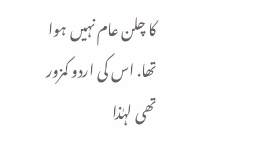کا چلن عام نہیں ہوا تھا. اس کی اردو کمزور تھی لہٰذا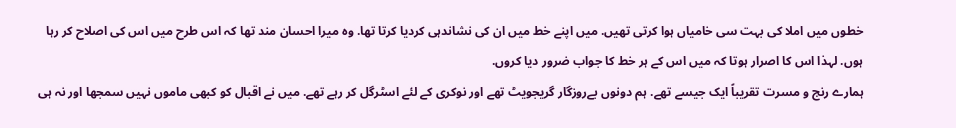خطوں میں املا کی بہت سی خامیاں ہوا کرتی تھیں. میں اپنے خط میں ان کی نشاندہی کردیا کرتا تھا. وہ میرا احسان مند تھا کہ اس طرح میں اس کی اصلاح کر رہا ہوں. لہذا اس کا اصرار ہوتا کہ میں اس کے ہر خط کا جواب ضرور دیا کروں.
ہمارے رنج و مسرت تقریباً ایک جیسے تھے. ہم دونوں بےروزگار گریجویٹ تھے اور نوکری کے لئے اسٹرگل کر رہے تھے. میں نے اقبال کو کبھی ماموں نہیں سمجھا اور نہ ہی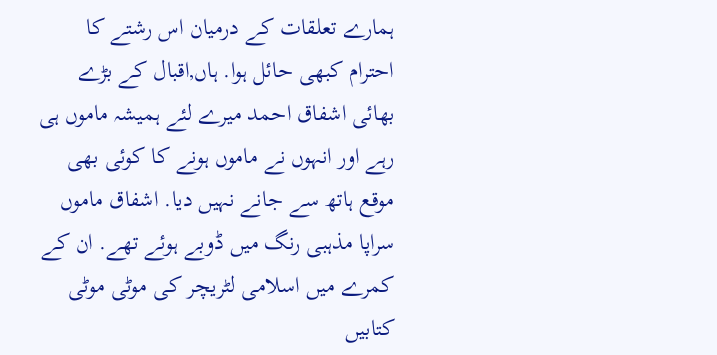ہمارے تعلقات کے درمیان اس رشتے کا احترام کبھی حائل ہوا. ہاں,اقبال کے بڑے بھائی اشفاق احمد میرے لئے ہمیشہ ماموں ہی رہے اور انہوں نے ماموں ہونے کا کوئی بھی موقع ہاتھ سے جانے نہیں دیا. اشفاق ماموں سراپا مذہبی رنگ میں ڈوبے ہوئے تھے. ان کے کمرے میں اسلامی لٹریچر کی موٹی موٹی کتابیں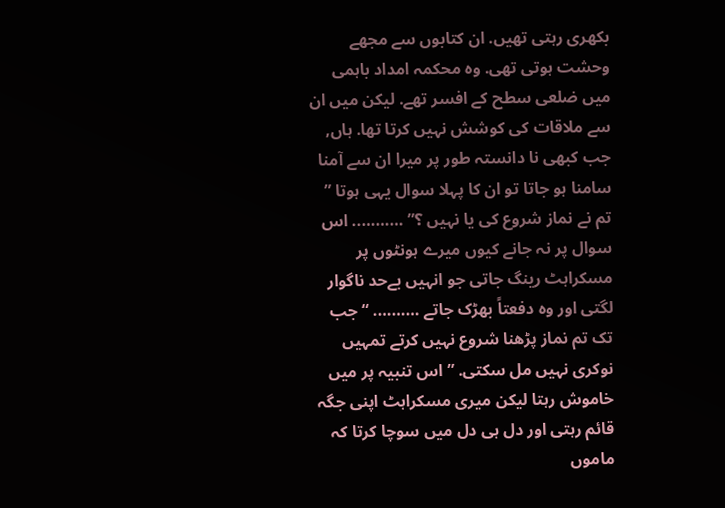بکھری رہتی تھیں. ان کتابوں سے مجھے وحشت ہوتی تھی. وہ محکمہ امداد باہمی میں ضلعی سطح کے افسر تھے. لیکن میں ان سے ملاقات کی کوشش نہیں کرتا تھا. ہاں, جب کبھی نا دانستہ طور پر میرا ان سے آمنا سامنا ہو جاتا تو ان کا پہلا سوال یہی ہوتا ” تم نے نماز شروع کی یا نہیں ؟” ……….. اس سوال پر نہ جانے کیوں میرے ہونٹوں پر مسکراہٹ رینگ جاتی جو انہیں بےحد ناگوار لگتی اور وہ دفعتاً بھڑک جاتے ………. “جب تک تم نماز پڑھنا شروع نہیں کرتے تمہیں نوکری نہیں مل سکتی. ” اس تنبیہ پر میں خاموش رہتا لیکن میری مسکراہٹ اپنی جگہ قائم رہتی اور دل ہی دل میں سوچا کرتا کہ ماموں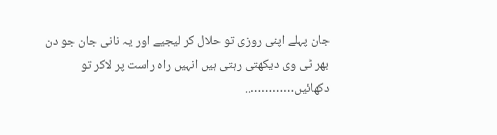جان پہلے اپنی روزی تو حلال کر لیجیے اور یہ نانی جان جو دن بھر ٹی وی دیکھتی رہتی ہیں انہیں راہ راست پر لاکر تو دکھائیں…………..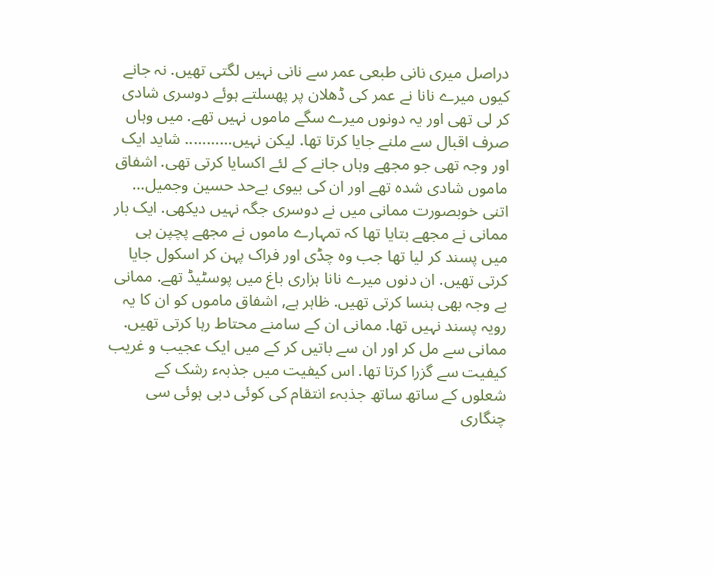دراصل میری نانی طبعی عمر سے نانی نہیں لگتی تھیں. نہ جانے کیوں میرے نانا نے عمر کی ڈھلان پر پھسلتے ہوئے دوسری شادی کر لی تھی اور یہ دونوں میرے سگے ماموں نہیں تھے. میں وہاں صرف اقبال سے ملنے جایا کرتا تھا. لیکن نہیں……….. شاید ایک اور وجہ تھی جو مجھے وہاں جانے کے لئے اکسایا کرتی تھی. اشفاق ماموں شادی شدہ تھے اور ان کی بیوی بےحد حسین وجمیل…
اتنی خوبصورت ممانی میں نے دوسری جگہ نہیں دیکھی. ایک بار ممانی نے مجھے بتایا تھا کہ تمہارے ماموں نے مجھے پچپن ہی میں پسند کر لیا تھا جب وہ چڈی اور فراک پہن کر اسکول جایا کرتی تھیں. ان دنوں میرے نانا ہزاری باغ میں پوسٹیڈ تھے. ممانی بے وجہ بھی ہنسا کرتی تھیں. ظاہر ہے, اشفاق ماموں کو ان کا یہ رویہ پسند نہیں تھا. ممانی ان کے سامنے محتاط رہا کرتی تھیں. ممانی سے مل کر اور ان سے باتیں کر کے میں ایک عجیب و غریب کیفیت سے گزرا کرتا تھا. اس کیفیت میں جذبہء رشک کے شعلوں کے ساتھ ساتھ جذبہء انتقام کی کوئی دبی ہوئی سی چنگاری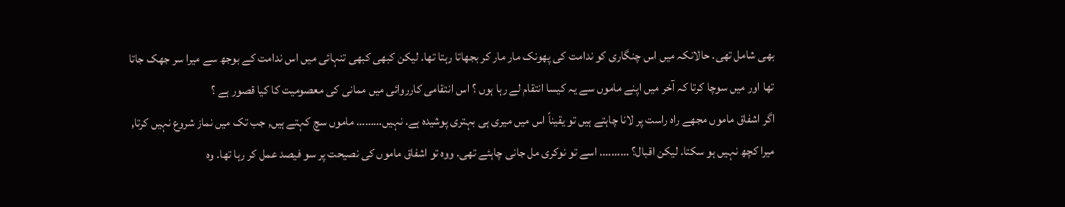بھی شامل تھی. حالانکہ میں اس چنگاری کو ندامت کی پھونک مار مار کر بجھاتا رہتا تھا. لیکن کبھی کبھی تنہائی میں اس ندامت کے بوجھ سے میرا سر جھک جاتا تھا اور میں سوچا کرتا کہ آخر میں اپنے ماموں سے یہ کیسا انتقام لے رہا ہوں ؟ اس انتقامی کارروائی میں ممانی کی معصومیت کا کیا قصور ہے ؟
اگر اشفاق ماموں مجھے راہ راست پر لانا چاہتے ہیں تو یقیناً اس میں میری ہی بہتری پوشیدہ ہے. نہیں……… ماموں سچ کہتے ہیں, جب تک میں نماز شروع نہیں کرتا, میرا کچھ نہیں ہو سکتا. لیکن اقبال؟ ………. اسے تو نوکری مل جانی چاہئے تھی. ووہ تو اشفاق ماموں کی نصیحت پر سو فیصد عمل کر رہا تھا. وہ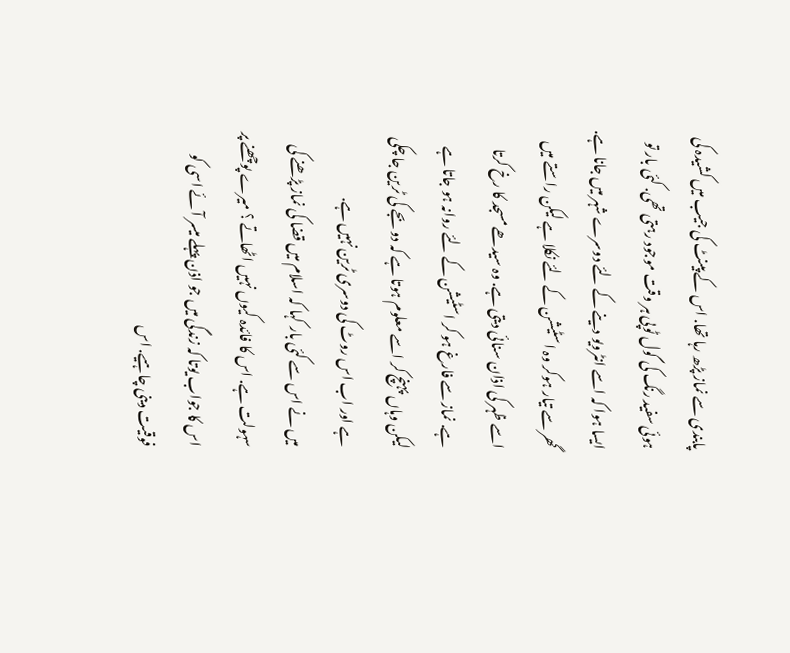پابندی سے نماز پڑھ رہا تھا. اس کے پینٹ کی جیب میں کشیدہ کی ہوئی سفید رنگ کی گول ٹوپی ہر وقت موجود رہتی تھی. کئی بار تو ایسا ہوا کہ اسے انٹرویو دینے کے لئے دوسرے شہر میں جانا ہے. گھر سے تیار ہوکر وہ اسٹیشن کے لئے نکلا ہے لیکن راستے میں اسے ظہر کی اذان سنائی دیتی ہے. وہ سیدھے مسجد کا رخ کرتا ہے. نماز سے فارغ ہو کر اسٹیشن کے لئے روانہ ہو جاتا ہے لیکن وہاں پہنچ کر اسے معلوم ہوتا ہے کہ دو بجے کی ٹرین جا چکی ہے اور اب اس روٹ کی دوسری ٹرین نہیں ہے.
میں نے اس سے کئی بار کہا کہ اسلام میں قضا کی نماز پڑھنے کی سہولت ہے. اس کا فائدہ کیوں نہیں اٹھاتے ؟ میرے پوچھنے پر اس کا جواب یوتا کہ زندگی میں جو اذن پہلے میسر آئے اسی کو فوقیت دینی چاہیے. اس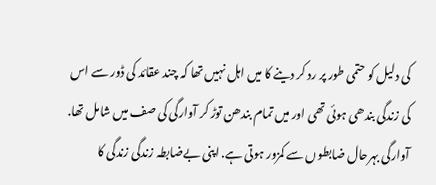کی دلیل کو حتمی طور پر رد کر دینے کا میں اہل نہیں تھا کہ چند عقائد کی ڈور سے اس کی زندگی بندھی ہوئی تھی اور میں تمام بندھن توڑ کر آوارگی کی صف میں شامل تھا. آوارگی بہرحال ضابطوں سے کمزور ہوتی ہے. اپنی بےضابطہ زندگی زندگی کا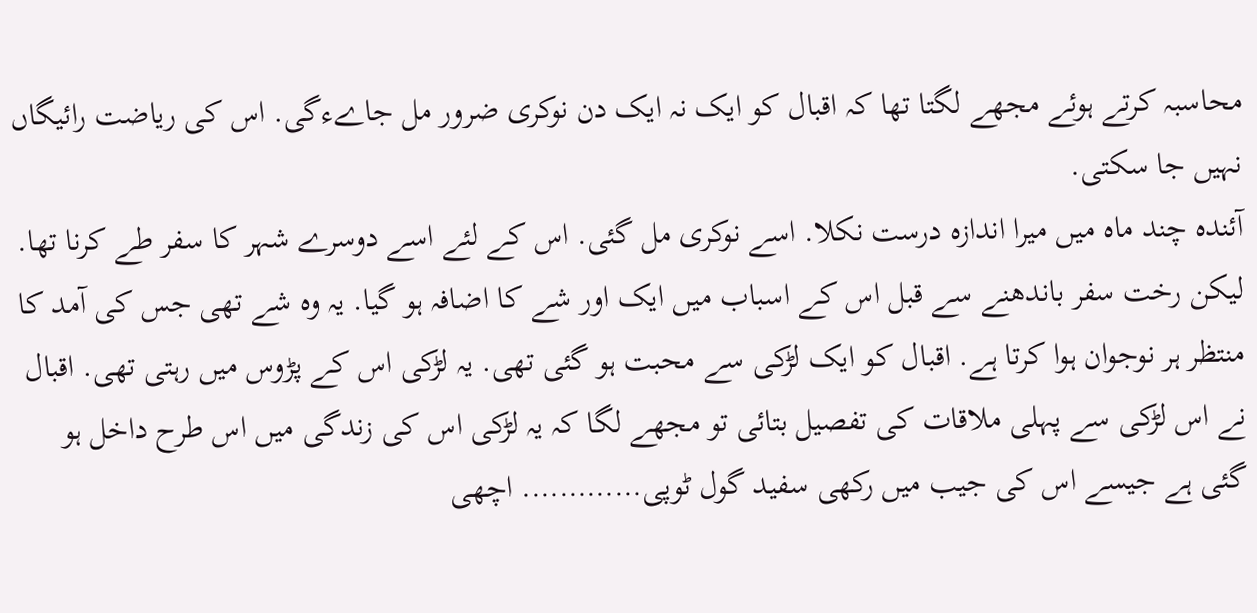محاسبہ کرتے ہوئے مجھے لگتا تھا کہ اقبال کو ایک نہ ایک دن نوکری ضرور مل جاےءگی. اس کی ریاضت رائیگاں نہیں جا سکتی.
آئندہ چند ماہ میں میرا اندازہ درست نکلا. اسے نوکری مل گئی. اس کے لئے اسے دوسرے شہر کا سفر طے کرنا تھا. لیکن رخت سفر باندھنے سے قبل اس کے اسباب میں ایک اور شے کا اضافہ ہو گیا. یہ وہ شے تھی جس کی آمد کا منتظر ہر نوجوان ہوا کرتا ہے. اقبال کو ایک لڑکی سے محبت ہو گئی تھی. یہ لڑکی اس کے پڑوس میں رہتی تھی. اقبال نے اس لڑکی سے پہلی ملاقات کی تفصیل بتائی تو مجھے لگا کہ یہ لڑکی اس کی زندگی میں اس طرح داخل ہو گئی ہے جیسے اس کی جیب میں رکھی سفید گول ٹوپی…………. اچھی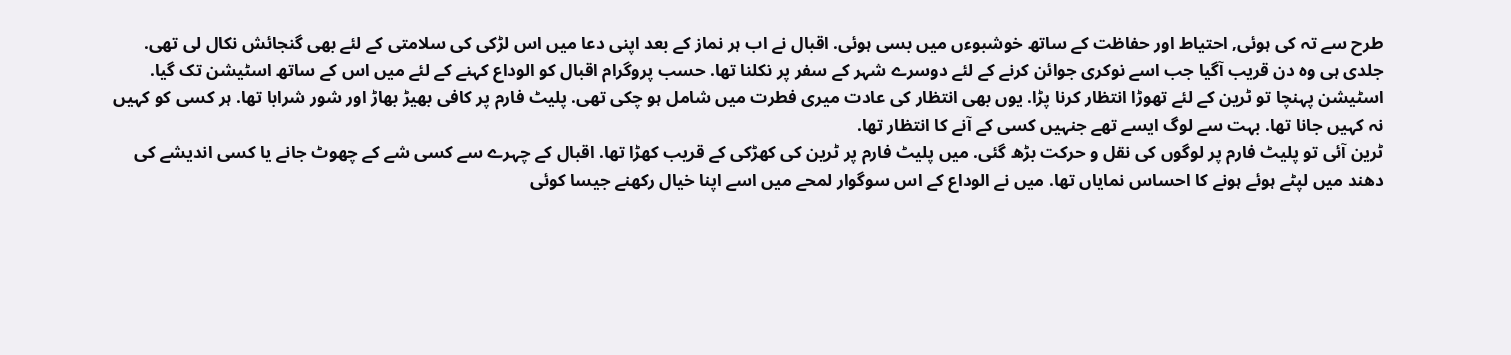طرح سے تہ کی ہوئی, احتیاط اور حفاظت کے ساتھ خوشبوءں میں بسی ہوئی. اقبال نے اب ہر نماز کے بعد اپنی دعا میں اس لڑکی کی سلامتی کے لئے بھی گنجائش نکال لی تھی.
جلدی ہی وہ دن قریب آگیا جب اسے نوکری جوائن کرنے کے لئے دوسرے شہر کے سفر پر نکلنا تھا. حسب پروگرام اقبال کو الوداع کہنے کے لئے میں اس کے ساتھ اسٹیشن تک گیا. اسٹیشن پہنچا تو ٹرین کے لئے تھوڑا انتظار کرنا پڑا. یوں بھی انتظار کی عادت میری فطرت میں شامل ہو چکی تھی. پلیٹ فارم پر کافی بھیڑ بھاڑ اور شور شرابا تھا. ہر کسی کو کہیں نہ کہیں جانا تھا. بہت سے لوگ ایسے تھے جنہیں کسی کے آنے کا انتظار تھا.
ٹرین آئی تو پلیٹ فارم پر لوگوں کی نقل و حرکت بڑھ گئی. میں پلیٹ فارم پر ٹرین کی کھڑکی کے قریب کھڑا تھا. اقبال کے چہرے سے کسی شے کے چھوٹ جانے یا کسی اندیشے کی دھند میں لپٹے ہوئے ہونے کا احساس نمایاں تھا. میں نے الوداع کے اس سوگوار لمحے میں اسے اپنا خیال رکھنے جیسا کوئی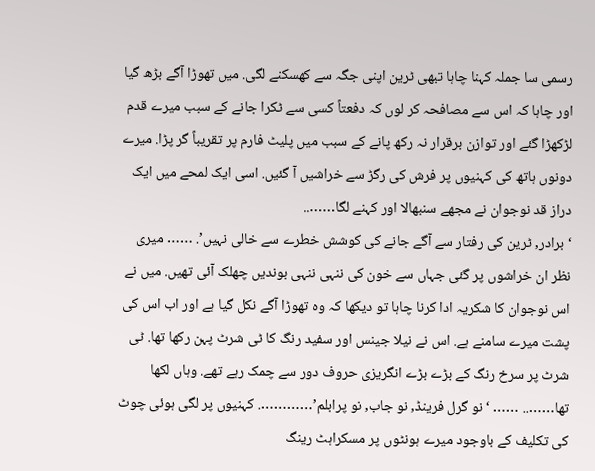رسمی سا جملہ کہنا چاہا تبھی ٹرین اپنی جگہ سے کھسکنے لگی. میں تھوڑا آگے بڑھ گیا اور چاہا کہ اس سے مصافحہ کر لوں کہ دفعتاً کسی سے ٹکرا جانے کے سبب میرے قدم لڑکھڑا گئے اور توازن برقرار نہ رکھ پانے کے سبب میں پلیٹ فارم پر تقریباً گر پڑا. میرے دونوں ہاتھ کی کہنیوں پر فرش کی رگڑ سے خراشیں آ گئیں. اسی ایک لمحے میں ایک دراز قد نوجوان نے مجھے سنبھالا اور کہنے لگا……..
‘برادر, ٹرین کی رفتار سے آگے جانے کی کوشش خطرے سے خالی نہیں’. …… میری نظر ان خراشوں پر گئی جہاں سے خون کی ننہی ننہی بوندیں چھلک آئی تھیں. میں نے اس نوجوان کا شکریہ ادا کرنا چاہا تو دیکھا کہ وہ تھوڑا آگے نکل گیا ہے اور اب اس کی پشت میرے سامنے ہے. اس نے نیلا جینس اور سفید رنگ کا ٹی شرٹ پہن رکھا تھا. ٹی شرٹ پر سرخ رنگ کے بڑے بڑے انگریزی حروف دور سے چمک رہے تھے. وہاں لکھا تھا…….. …… ‘نو گرل فرینڈ, نو جاب, نو پرابلم’…………. کہنیوں پر لگی ہوئی چوٹ کی تکلیف کے باوجود میرے ہونٹوں پر مسکراہٹ رینگ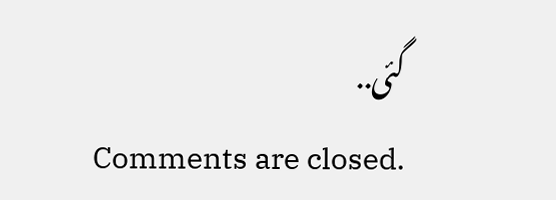گئی..
Comments are closed.